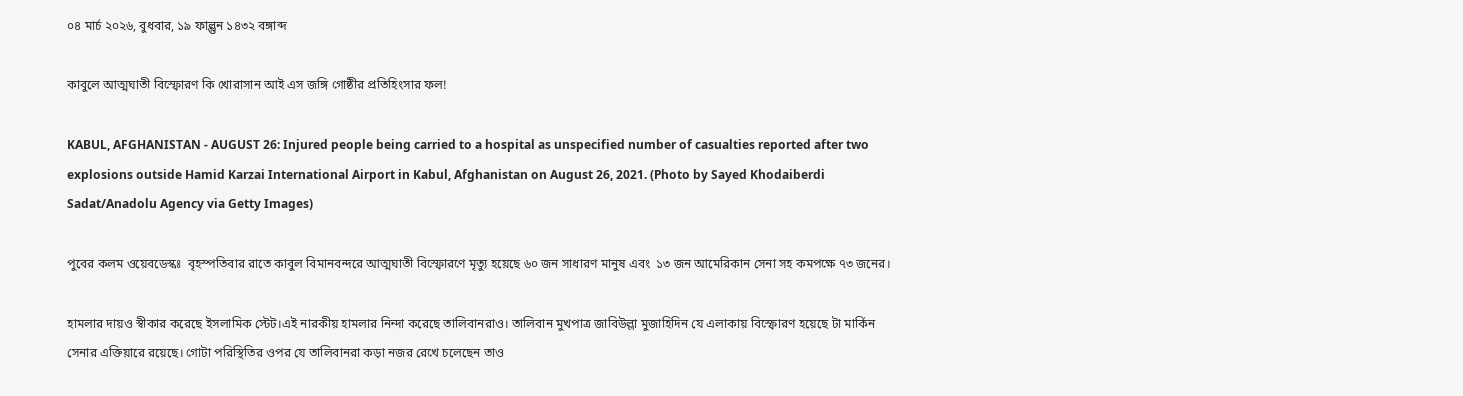০৪ মার্চ ২০২৬, বুধবার, ১৯ ফাল্গুন ১৪৩২ বঙ্গাব্দ

কাবুলে আত্মঘাতী বিস্ফোরণ কি খোরাসান আই এস জঙ্গি গোষ্ঠীর প্রতিহিংসার ফল!

KABUL, AFGHANISTAN - AUGUST 26: Injured people being carried to a hospital as unspecified number of casualties reported after two explosions outside Hamid Karzai International Airport in Kabul, Afghanistan on August 26, 2021. (Photo by Sayed Khodaiberdi Sadat/Anadolu Agency via Getty Images)

পুবের কলম ওয়েবডেস্কঃ  বৃহস্পতিবার রাতে কাবুল বিমানবন্দরে আত্মঘাতী বিস্ফোরণে মৃত্যু হয়েছে ৬০ জন সাধারণ মানুষ এবং  ১৩ জন আমেরিকান সেনা সহ কমপক্ষে ৭৩ জনের।

হামলার দায়ও স্বীকার করেছে ইসলামিক স্টেট।এই নারকীয় হামলার নিন্দা করেছে তালিবানরাও। তালিবান মুখপাত্র জাবিউল্লা মুজাহিদিন যে এলাকায় বিস্ফোরণ হয়েছে টা মার্কিন সেনার এক্তিয়ারে রয়েছে। গোটা পরিস্থিতির ওপর যে তালিবানরা কড়া নজর রেখে চলেছেন তাও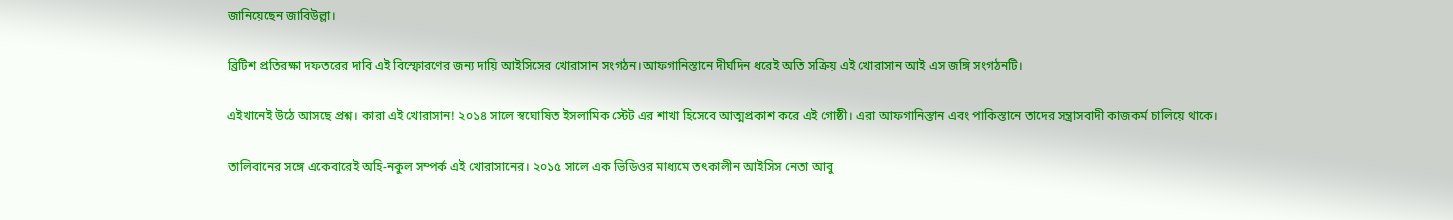জানিয়েছেন জাবিউল্লা।

ব্রিটিশ প্রতিরক্ষা দফতরের দাবি এই বিস্ফোরণের জন্য দায়ি আইসিসের খোরাসান সংগঠন।আফগানিস্তানে দীর্ঘদিন ধরেই অতি সক্রিয় এই খোরাসান আই এস জঙ্গি সংগঠনটি।

এইখানেই উঠে আসছে প্রশ্ন। কারা এই খোরাসান! ২০১৪ সালে স্বঘোষিত ইসলামিক স্টেট এর শাখা হিসেবে আত্মপ্রকাশ করে এই গোষ্ঠী। এরা আফগানিস্তান এবং পাকিস্তানে তাদের সন্ত্রাসবাদী কাজকর্ম চালিয়ে থাকে।

তালিবানের সঙ্গে একেবারেই অহি-নকুল সম্পর্ক এই খোরাসানের। ২০১৫ সালে এক ভিডিওর মাধ্যমে তৎকালীন আইসিস নেতা আবু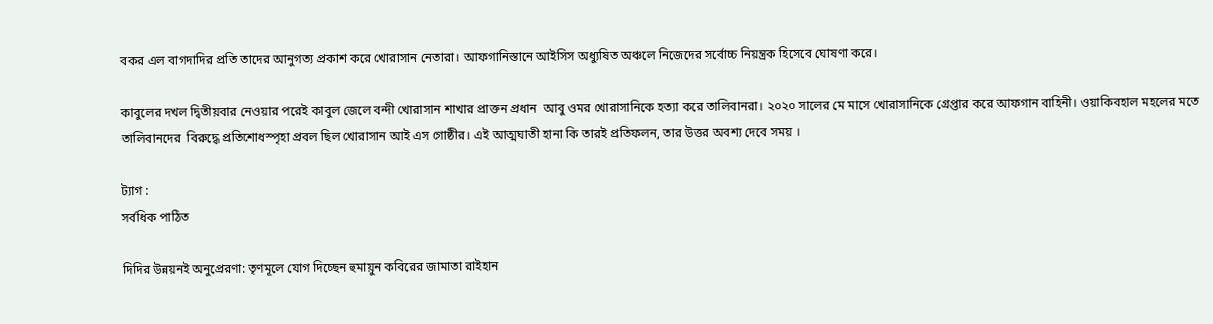বকর এল বাগদাদির প্রতি তাদের আনুগত্য প্রকাশ করে খোরাসান নেতারা। আফগানিস্তানে আইসিস অধ্যুষিত অঞ্চলে নিজেদের সর্বোচ্চ নিয়ন্ত্রক হিসেবে ঘোষণা করে।

কাবুলের দখল দ্বিতীয়বার নেওয়ার পরেই কাবুল জেলে বন্দী খোরাসান শাখার প্রাক্তন প্রধান  আবু ওমর খোরাসানিকে হত্যা করে তালিবানরা। ২০২০ সালের মে মাসে খোরাসানিকে গ্রেপ্তার করে আফগান বাহিনী। ওয়াকিবহাল মহলের মতে তালিবানদের  বিরুদ্ধে প্রতিশোধস্পৃহা প্রবল ছিল খোরাসান আই এস গোষ্ঠীর। এই আত্মঘাতী হানা কি তারই প্রতিফলন, তার উত্তর অবশ্য দেবে সময় ।

ট্যাগ :
সর্বধিক পাঠিত

দিদির উন্নয়নই অনুপ্রেরণা: তৃণমূলে যোগ দিচ্ছেন হুমায়ুন কবিরের জামাতা রাইহান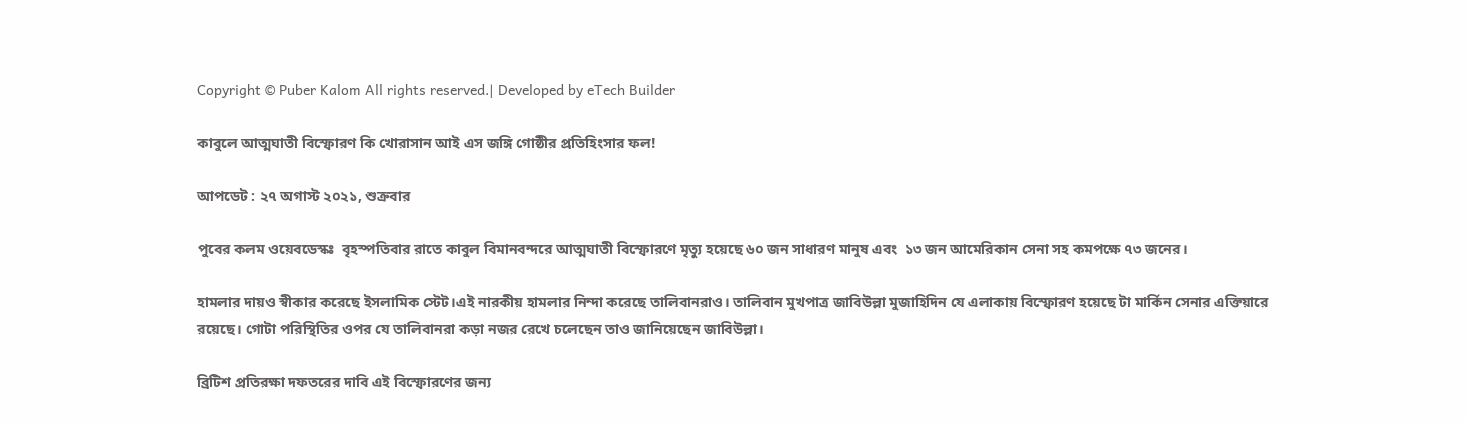Copyright © Puber Kalom All rights reserved.| Developed by eTech Builder

কাবুলে আত্মঘাতী বিস্ফোরণ কি খোরাসান আই এস জঙ্গি গোষ্ঠীর প্রতিহিংসার ফল!

আপডেট : ২৭ অগাস্ট ২০২১, শুক্রবার

পুবের কলম ওয়েবডেস্কঃ  বৃহস্পতিবার রাতে কাবুল বিমানবন্দরে আত্মঘাতী বিস্ফোরণে মৃত্যু হয়েছে ৬০ জন সাধারণ মানুষ এবং  ১৩ জন আমেরিকান সেনা সহ কমপক্ষে ৭৩ জনের।

হামলার দায়ও স্বীকার করেছে ইসলামিক স্টেট।এই নারকীয় হামলার নিন্দা করেছে তালিবানরাও। তালিবান মুখপাত্র জাবিউল্লা মুজাহিদিন যে এলাকায় বিস্ফোরণ হয়েছে টা মার্কিন সেনার এক্তিয়ারে রয়েছে। গোটা পরিস্থিতির ওপর যে তালিবানরা কড়া নজর রেখে চলেছেন তাও জানিয়েছেন জাবিউল্লা।

ব্রিটিশ প্রতিরক্ষা দফতরের দাবি এই বিস্ফোরণের জন্য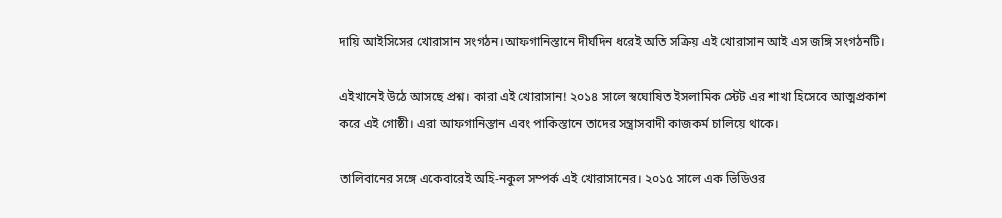দায়ি আইসিসের খোরাসান সংগঠন।আফগানিস্তানে দীর্ঘদিন ধরেই অতি সক্রিয় এই খোরাসান আই এস জঙ্গি সংগঠনটি।

এইখানেই উঠে আসছে প্রশ্ন। কারা এই খোরাসান! ২০১৪ সালে স্বঘোষিত ইসলামিক স্টেট এর শাখা হিসেবে আত্মপ্রকাশ করে এই গোষ্ঠী। এরা আফগানিস্তান এবং পাকিস্তানে তাদের সন্ত্রাসবাদী কাজকর্ম চালিয়ে থাকে।

তালিবানের সঙ্গে একেবারেই অহি-নকুল সম্পর্ক এই খোরাসানের। ২০১৫ সালে এক ভিডিওর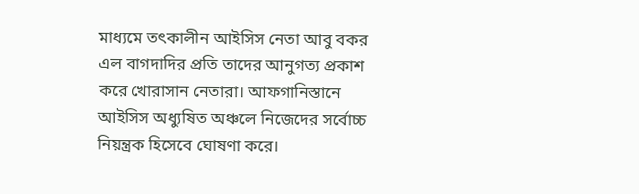মাধ্যমে তৎকালীন আইসিস নেতা আবু বকর এল বাগদাদির প্রতি তাদের আনুগত্য প্রকাশ করে খোরাসান নেতারা। আফগানিস্তানে আইসিস অধ্যুষিত অঞ্চলে নিজেদের সর্বোচ্চ নিয়ন্ত্রক হিসেবে ঘোষণা করে।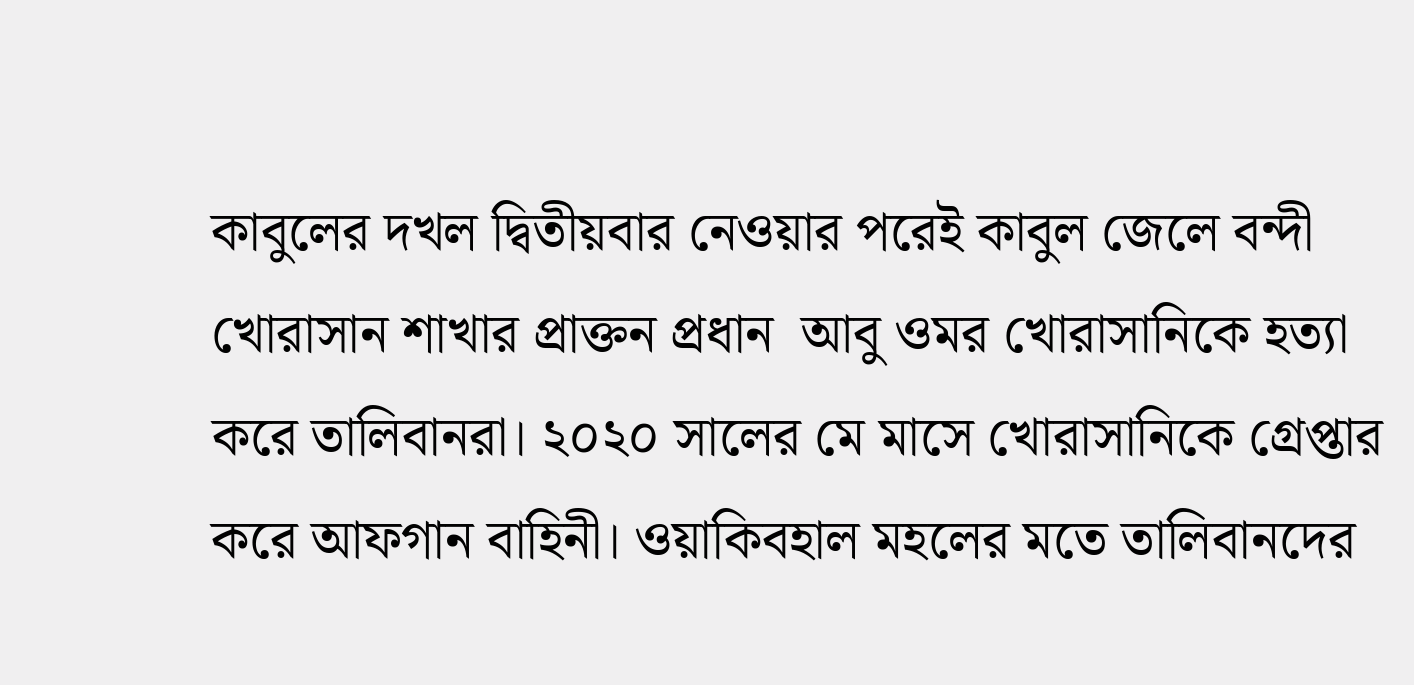কাবুলের দখল দ্বিতীয়বার নেওয়ার পরেই কাবুল জেলে বন্দী খোরাসান শাখার প্রাক্তন প্রধান  আবু ওমর খোরাসানিকে হত্যা করে তালিবানরা। ২০২০ সালের মে মাসে খোরাসানিকে গ্রেপ্তার করে আফগান বাহিনী। ওয়াকিবহাল মহলের মতে তালিবানদের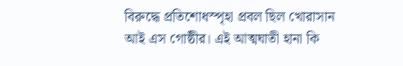বিরুদ্ধে প্রতিশোধস্পৃহা প্রবল ছিল খোরাসান আই এস গোষ্ঠীর। এই আত্মঘাতী হানা কি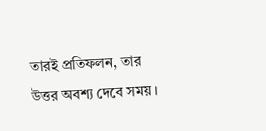তারই প্রতিফলন, তার উত্তর অবশ্য দেবে সময় ।